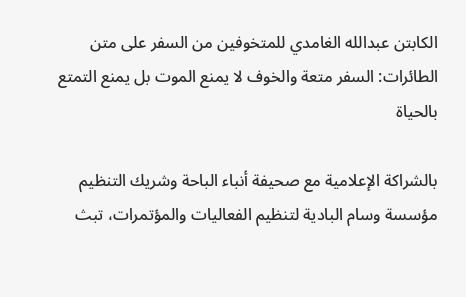الكابتن عبدالله الغامدي للمتخوفين من السفر على متن الطائرات: السفر متعة والخوف لا يمنع الموت بل يمنع التمتع بالحياة

بالشراكة الإعلامية مع صحيفة أنباء الباحة وشريك التنظيم مؤسسة وسام البادية لتنظيم الفعاليات والمؤتمرات، تبث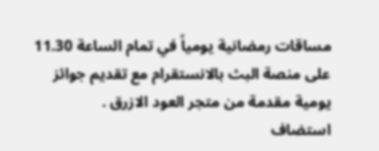مساقات رمضانية يومياً في تمام الساعة 11.30 على منصة البث بالانستقرام مع تقديم جوائز يومية مقدمة من متجر العود الازرق .
استضاف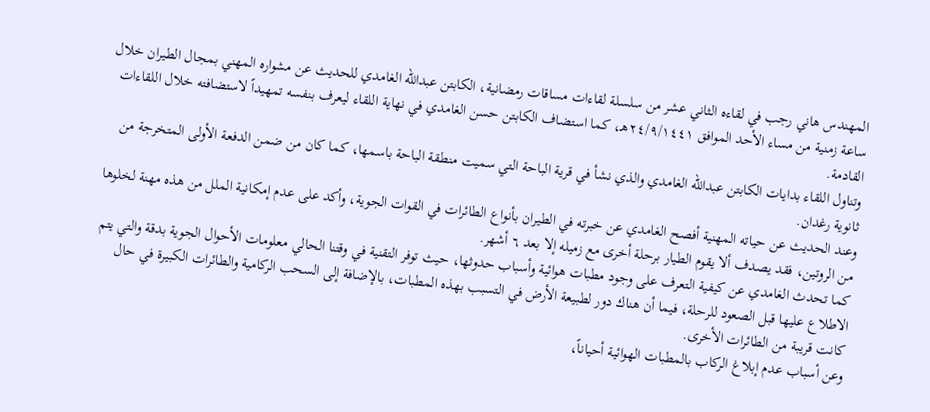المهندس هاني رجب في لقاءه الثاني عشر من سلسلة لقاءات مساقات رمضانية، الكابتن عبدالله الغامدي للحديث عن مشواره المهني بمجال الطيران خلال ساعة زمنية من مساء الأحد الموافق ٢٤/٩/١٤٤١هـ، كما استضاف الكابتن حسن الغامدي في نهاية اللقاء ليعرف بنفسه تمهيداً لاستضافته خلال اللقاءات القادمة.
وتناول اللقاء بدايات الكابتن عبدالله الغامدي والذي نشأ في قرية الباحة التي سميت منطقة الباحة باسمها، كما كان من ضمن الدفعة الأولى المتخرجة من ثانوية رغدان.
وعند الحديث عن حياته المهنية أفصح الغامدي عن خبرته في الطيران بأنواع الطائرات في القوات الجوية، وأكد على عدم إمكانية الملل من هذه مهنة لخلوها من الروتين، فقد يصدف ألا يقوم الطيار برحلة أخرى مع زميله إلا بعد ٦ أشهر.
كما تحدث الغامدي عن كيفية التعرف على وجود مطبات هوائية وأسباب حدوثها، حيث توفر التقنية في وقتنا الحالي معلومات الأحوال الجوية بدقة والتي يتم الاطلاع عليها قبل الصعود للرحلة، فيما أن هناك دور لطبيعة الأرض في التسبب بهذه المطبات، بالإضافة إلى السحب الركامية والطائرات الكبيرة في حال كانت قريبة من الطائرات الأخرى.
وعن أسباب عدم إبلاغ الركاب بالمطبات الهوائية أحياناً،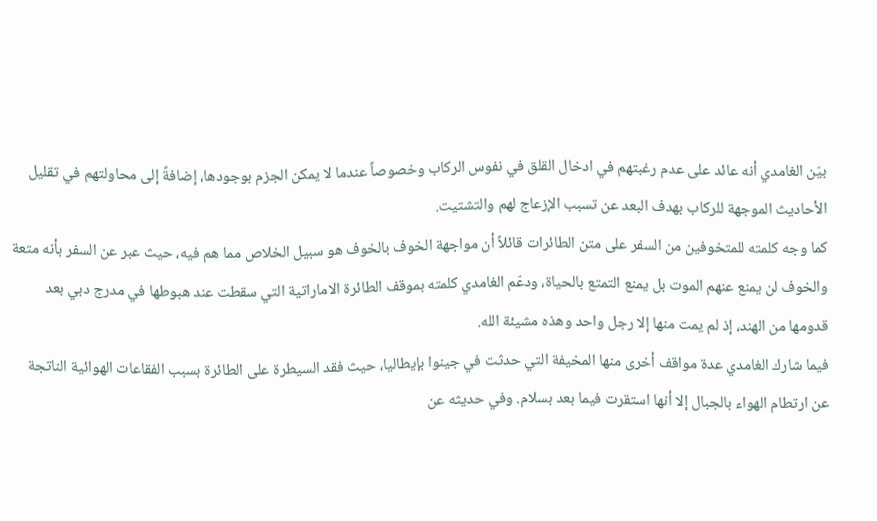بيّن الغامدي أنه عائد على عدم رغبتهم في ادخال القلق في نفوس الركاب وخصوصاً عندما لا يمكن الجزم بوجودها، إضافةً إلى محاولتهم في تقليل الأحاديث الموجهة للركاب بهدف البعد عن تسبب الإزعاج لهم والتشتيت.
كما وجه كلمته للمتخوفين من السفر على متن الطائرات قائلاً أن مواجهة الخوف بالخوف هو سبيل الخلاص مما هم فيه، حيث عبر عن السفر بأنه متعة والخوف لن يمنع عنهم الموت بل يمنع التمتع بالحياة، ودعّم الغامدي كلمته بموقف الطائرة الاماراتية التي سقطت عند هبوطها في مدرج دبي بعد قدومها من الهند، إذ لم يمت منها إلا رجل واحد وهذه مشيئة الله.
فيما شارك الغامدي عدة مواقف أخرى منها المخيفة التي حدثت في جينوا بإيطاليا، حيث فقد السيطرة على الطائرة بسبب الفقاعات الهوائية الناتجة عن ارتطام الهواء بالجبال إلا أنها استقرت فيما بعد بسلام. وفي حديثه عن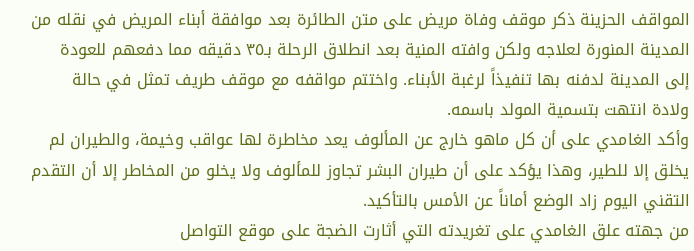المواقف الحزينة ذكر موقف وفاة مريض على متن الطائرة بعد موافقة أبناء المريض في نقله من المدينة المنورة لعلاجه ولكن وافته المنية بعد انطلاق الرحلة بـ٣٥ دقيقه مما دفعهم للعودة إلى المدينة لدفنه بها تنفيذاً لرغبة الأبناء. واختتم مواقفه مع موقف طريف تمثل في حالة ولادة انتهت بتسمية المولد باسمه.
وأكد الغامدي على أن كل ماهو خارج عن المألوف يعد مخاطرة لها عواقب وخيمة، والطيران لم يخلق إلا للطير، وهذا يؤكد على أن طيران البشر تجاوز للمألوف ولا يخلو من المخاطر إلا أن التقدم التقني اليوم زاد الوضع أماناً عن الأمس بالتأكيد.
من جهته علق الغامدي على تغريدته التي أثارت الضجة على موقع التواصل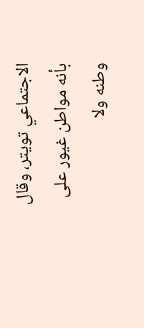الاجتماعي تويتر، وقال بأنه مواطن غيور على وطنه ولا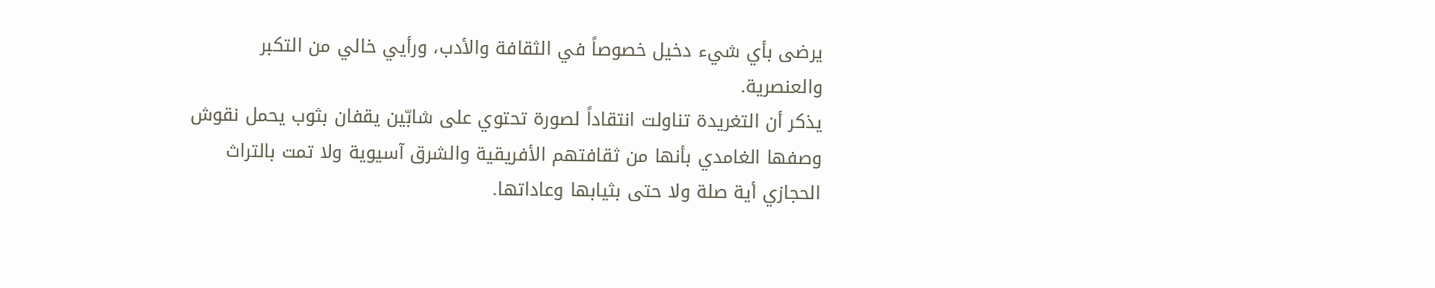يرضى بأي شيء دخيل خصوصاً في الثقافة والأدب، ورأيي خالي من التكبر والعنصرية.
يذكر أن التغريدة تناولت انتقاداً لصورة تحتوي على شابّين يقفان بثوب يحمل نقوش وصفها الغامدي بأنها من ثقافتهم الأفريقية والشرق آسيوية ولا تمت بالتراث الحجازي أية صلة ولا حتى بثيابها وعاداتها.